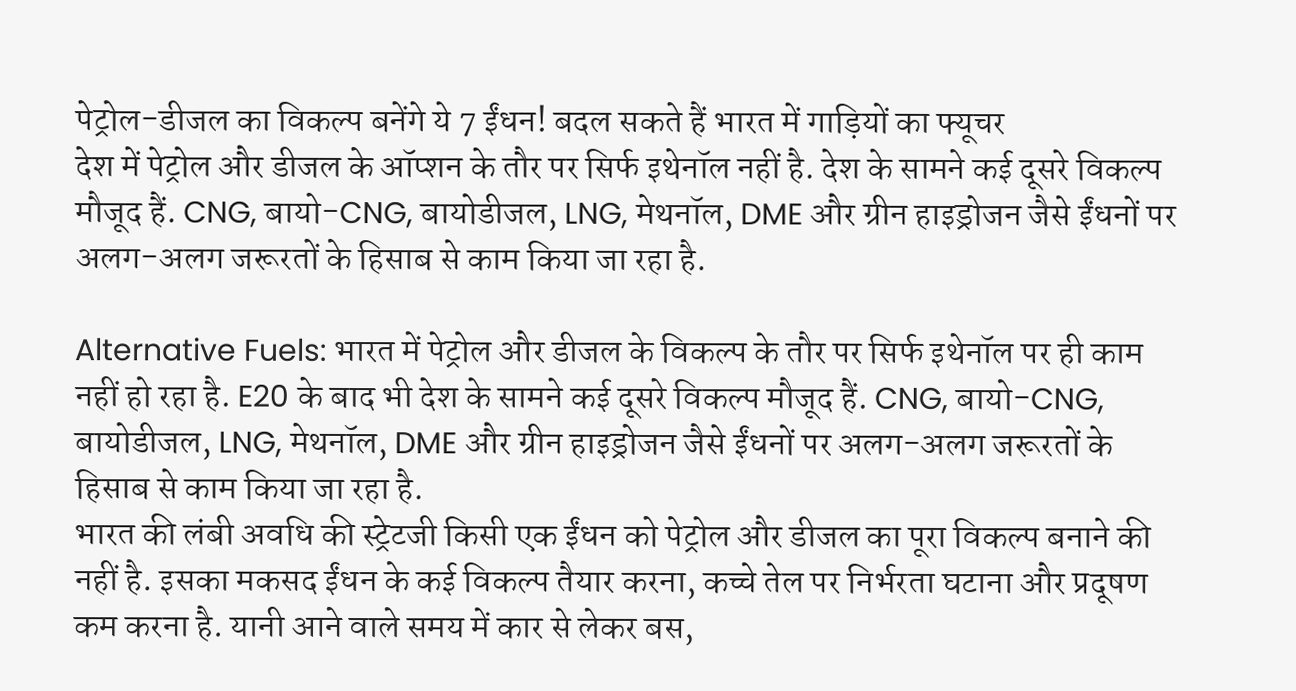पेट्रोल-डीजल का विकल्प बनेंगे ये 7 ईंधन! बदल सकते हैं भारत में गाड़ियों का फ्यूचर
देश में पेट्रोल और डीजल के ऑप्शन के तौर पर सिर्फ इथेनॉल नहीं है. देश के सामने कई दूसरे विकल्प मौजूद हैं. CNG, बायो-CNG, बायोडीजल, LNG, मेथनॉल, DME और ग्रीन हाइड्रोजन जैसे ईंधनों पर अलग-अलग जरूरतों के हिसाब से काम किया जा रहा है.

Alternative Fuels: भारत में पेट्रोल और डीजल के विकल्प के तौर पर सिर्फ इथेनॉल पर ही काम नहीं हो रहा है. E20 के बाद भी देश के सामने कई दूसरे विकल्प मौजूद हैं. CNG, बायो-CNG, बायोडीजल, LNG, मेथनॉल, DME और ग्रीन हाइड्रोजन जैसे ईंधनों पर अलग-अलग जरूरतों के हिसाब से काम किया जा रहा है.
भारत की लंबी अवधि की स्ट्रेटजी किसी एक ईंधन को पेट्रोल और डीजल का पूरा विकल्प बनाने की नहीं है. इसका मकसद ईंधन के कई विकल्प तैयार करना, कच्चे तेल पर निर्भरता घटाना और प्रदूषण कम करना है. यानी आने वाले समय में कार से लेकर बस,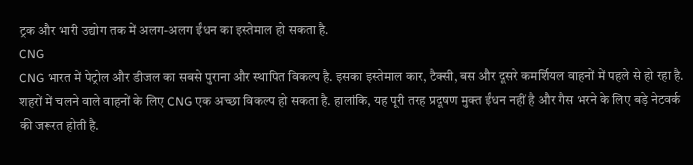ट्रक और भारी उद्योग तक में अलग-अलग ईंधन का इस्तेमाल हो सकता है.
CNG
CNG भारत में पेट्रोल और डीजल का सबसे पुराना और स्थापित विकल्प है. इसका इस्तेमाल कार, टैक्सी, बस और दूसरे कमर्शियल वाहनों में पहले से हो रहा है. शहरों में चलने वाले वाहनों के लिए CNG एक अच्छा विकल्प हो सकता है. हालांकि, यह पूरी तरह प्रदूषण मुक्त ईंधन नहीं है और गैस भरने के लिए बड़े नेटवर्क की जरूरत होती है.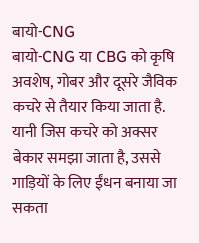बायो-CNG
बायो-CNG या CBG को कृषि अवशेष, गोबर और दूसरे जैविक कचरे से तैयार किया जाता है. यानी जिस कचरे को अक्सर बेकार समझा जाता है, उससे गाड़ियों के लिए ईंधन बनाया जा सकता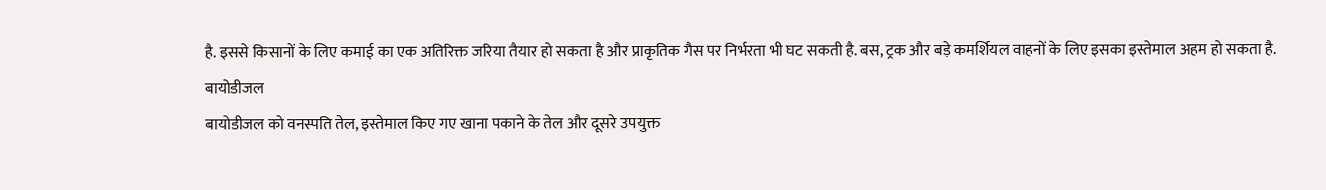है. इससे किसानों के लिए कमाई का एक अतिरिक्त जरिया तैयार हो सकता है और प्राकृतिक गैस पर निर्भरता भी घट सकती है. बस, ट्रक और बड़े कमर्शियल वाहनों के लिए इसका इस्तेमाल अहम हो सकता है.
बायोडीजल
बायोडीजल को वनस्पति तेल, इस्तेमाल किए गए खाना पकाने के तेल और दूसरे उपयुक्त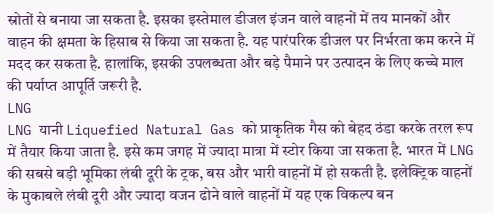स्रोतों से बनाया जा सकता है. इसका इस्तेमाल डीजल इंजन वाले वाहनों में तय मानकों और वाहन की क्षमता के हिसाब से किया जा सकता है. यह पारंपरिक डीजल पर निर्भरता कम करने में मदद कर सकता है. हालांकि, इसकी उपलब्धता और बड़े पैमाने पर उत्पादन के लिए कच्चे माल की पर्याप्त आपूर्ति जरूरी है.
LNG
LNG यानी Liquefied Natural Gas को प्राकृतिक गैस को बेहद ठंडा करके तरल रूप में तैयार किया जाता है. इसे कम जगह में ज्यादा मात्रा में स्टोर किया जा सकता है. भारत में LNG की सबसे बड़ी भूमिका लंबी दूरी के ट्रक, बस और भारी वाहनों में हो सकती है. इलेक्ट्रिक वाहनों के मुकाबले लंबी दूरी और ज्यादा वजन ढोने वाले वाहनों में यह एक विकल्प बन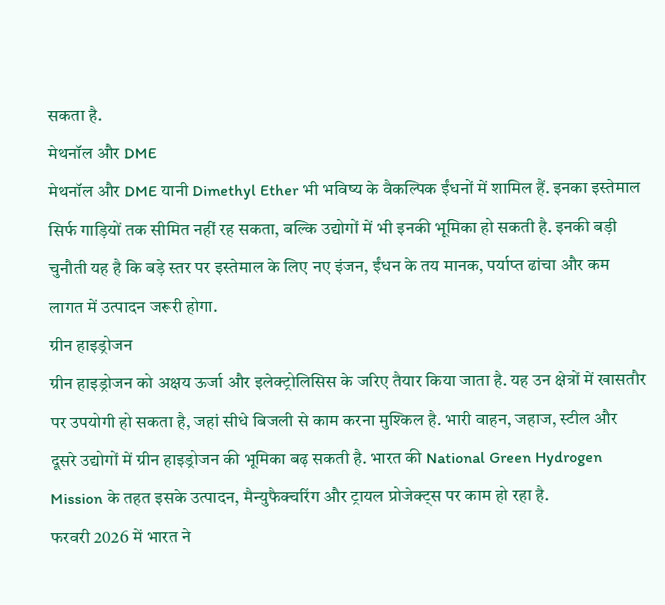सकता है.
मेथनॉल और DME
मेथनॉल और DME यानी Dimethyl Ether भी भविष्य के वैकल्पिक ईंधनों में शामिल हैं. इनका इस्तेमाल सिर्फ गाड़ियों तक सीमित नहीं रह सकता, बल्कि उद्योगों में भी इनकी भूमिका हो सकती है. इनकी बड़ी चुनौती यह है कि बड़े स्तर पर इस्तेमाल के लिए नए इंजन, ईंधन के तय मानक, पर्याप्त ढांचा और कम लागत में उत्पादन जरूरी होगा.
ग्रीन हाइड्रोजन
ग्रीन हाइड्रोजन को अक्षय ऊर्जा और इलेक्ट्रोलिसिस के जरिए तैयार किया जाता है. यह उन क्षेत्रों में खासतौर पर उपयोगी हो सकता है, जहां सीधे बिजली से काम करना मुश्किल है. भारी वाहन, जहाज, स्टील और दूसरे उद्योगों में ग्रीन हाइड्रोजन की भूमिका बढ़ सकती है. भारत की National Green Hydrogen Mission के तहत इसके उत्पादन, मैन्युफैक्चरिंग और ट्रायल प्रोजेक्ट्स पर काम हो रहा है.
फरवरी 2026 में भारत ने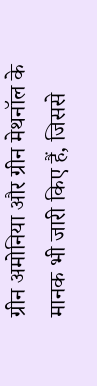ग्रीन अमोनिया और ग्रीन मेथनॉल के मानक भी जारी किए हैं, जिससे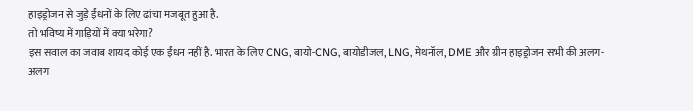हाइड्रोजन से जुड़े ईंधनों के लिए ढांचा मजबूत हुआ है.
तो भविष्य में गाड़ियों में क्या भरेगा?
इस सवाल का जवाब शायद कोई एक ईंधन नहीं है. भारत के लिए CNG, बायो-CNG, बायोडीजल, LNG, मेथनॉल, DME और ग्रीन हाइड्रोजन सभी की अलग-अलग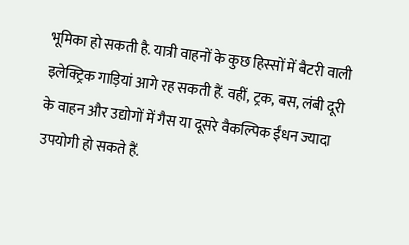भूमिका हो सकती है. यात्री वाहनों के कुछ हिस्सों में बैटरी वाली इलेक्ट्रिक गाड़ियां आगे रह सकती हैं. वहीं, ट्रक, बस, लंबी दूरी के वाहन और उद्योगों में गैस या दूसरे वैकल्पिक ईंधन ज्यादा उपयोगी हो सकते हैं.